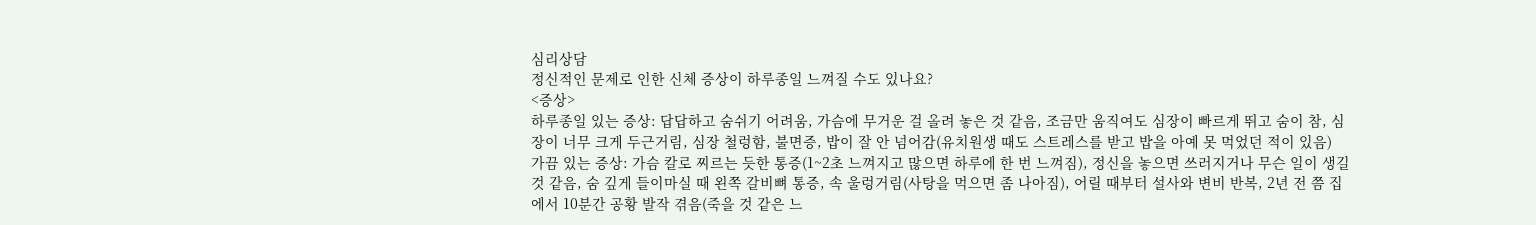심리상담
정신적인 문제로 인한 신체 증상이 하루종일 느껴질 수도 있나요?
<증상>
하루종일 있는 증상: 답답하고 숨쉬기 어려움, 가슴에 무거운 걸 올려 놓은 것 같음, 조금만 움직여도 심장이 빠르게 뛰고 숨이 참, 심장이 너무 크게 두근거림, 심장 철렁함, 불면증, 밥이 잘 안 넘어감(유치원생 때도 스트레스를 받고 밥을 아예 못 먹었던 적이 있음)
가끔 있는 증상: 가슴 칼로 찌르는 듯한 통증(1~2초 느껴지고 많으면 하루에 한 번 느껴짐), 정신을 놓으면 쓰러지거나 무슨 일이 생길 것 같음, 숨 깊게 들이마실 때 왼쪽 갈비뼈 통증, 속 울렁거림(사탕을 먹으면 좀 나아짐), 어릴 때부터 설사와 변비 반복, 2년 전 쯤 집에서 10분간 공황 발작 겪음(죽을 것 같은 느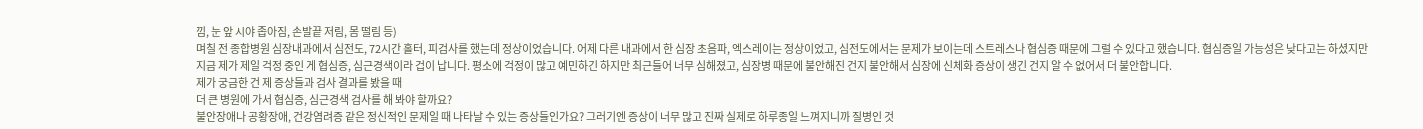낌, 눈 앞 시야 좁아짐, 손발끝 저림, 몸 떨림 등)
며칠 전 종합병원 심장내과에서 심전도, 72시간 홀터, 피검사를 했는데 정상이었습니다. 어제 다른 내과에서 한 심장 초음파, 엑스레이는 정상이었고, 심전도에서는 문제가 보이는데 스트레스나 협심증 때문에 그럴 수 있다고 했습니다. 협심증일 가능성은 낮다고는 하셨지만 지금 제가 제일 걱정 중인 게 협심증, 심근경색이라 겁이 납니다. 평소에 걱정이 많고 예민하긴 하지만 최근들어 너무 심해졌고, 심장병 때문에 불안해진 건지 불안해서 심장에 신체화 증상이 생긴 건지 알 수 없어서 더 불안합니다.
제가 궁금한 건 제 증상들과 검사 결과를 봤을 때
더 큰 병원에 가서 협심증, 심근경색 검사를 해 봐야 할까요?
불안장애나 공황장애, 건강염려증 같은 정신적인 문제일 때 나타날 수 있는 증상들인가요? 그러기엔 증상이 너무 많고 진짜 실제로 하루종일 느껴지니까 질병인 것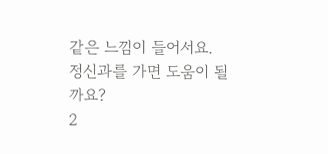같은 느낌이 들어서요.
정신과를 가면 도움이 될까요?
2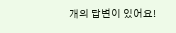개의 답변이 있어요!